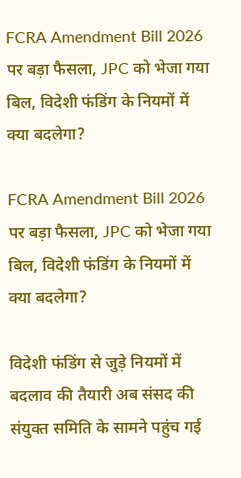FCRA Amendment Bill 2026 पर बड़ा फैसला, JPC को भेजा गया बिल, विदेशी फंडिंग के नियमों में क्या बदलेगा?

FCRA Amendment Bill 2026 पर बड़ा फैसला, JPC को भेजा गया बिल, विदेशी फंडिंग के नियमों में क्या बदलेगा?

विदेशी फंडिंग से जुड़े नियमों में बदलाव की तैयारी अब संसद की संयुक्त समिति के सामने पहुंच गई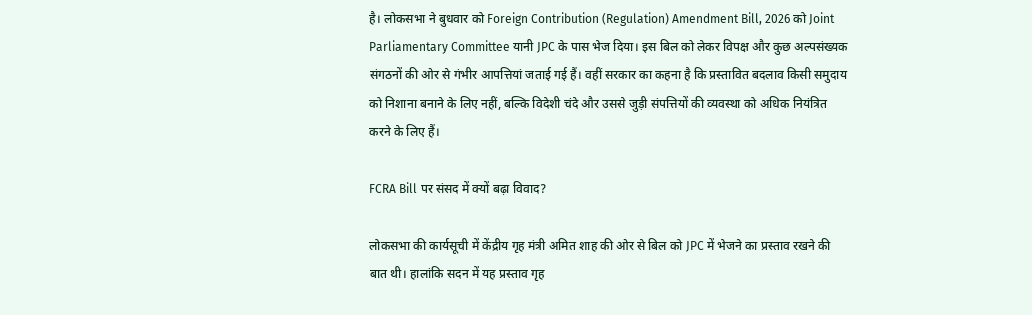है। लोकसभा ने बुधवार को Foreign Contribution (Regulation) Amendment Bill, 2026 को Joint Parliamentary Committee यानी JPC के पास भेज दिया। इस बिल को लेकर विपक्ष और कुछ अल्पसंख्यक संगठनों की ओर से गंभीर आपत्तियां जताई गई हैं। वहीं सरकार का कहना है कि प्रस्तावित बदलाव किसी समुदाय को निशाना बनाने के लिए नहीं, बल्कि विदेशी चंदे और उससे जुड़ी संपत्तियों की व्यवस्था को अधिक नियंत्रित करने के लिए हैं।

FCRA Bill पर संसद में क्यों बढ़ा विवाद?

लोकसभा की कार्यसूची में केंद्रीय गृह मंत्री अमित शाह की ओर से बिल को JPC में भेजने का प्रस्ताव रखने की बात थी। हालांकि सदन में यह प्रस्ताव गृह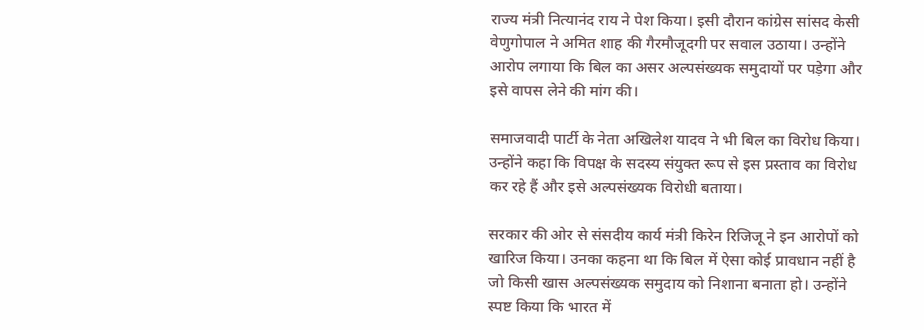राज्य मंत्री नित्यानंद राय ने पेश किया। इसी दौरान कांग्रेस सांसद केसी वेणुगोपाल ने अमित शाह की गैरमौजूदगी पर सवाल उठाया। उन्होंने आरोप लगाया कि बिल का असर अल्पसंख्यक समुदायों पर पड़ेगा और इसे वापस लेने की मांग की।

समाजवादी पार्टी के नेता अखिलेश यादव ने भी बिल का विरोध किया। उन्होंने कहा कि विपक्ष के सदस्य संयुक्त रूप से इस प्रस्ताव का विरोध कर रहे हैं और इसे अल्पसंख्यक विरोधी बताया।

सरकार की ओर से संसदीय कार्य मंत्री किरेन रिजिजू ने इन आरोपों को खारिज किया। उनका कहना था कि बिल में ऐसा कोई प्रावधान नहीं है जो किसी खास अल्पसंख्यक समुदाय को निशाना बनाता हो। उन्होंने स्पष्ट किया कि भारत में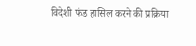विदेशी फंड हासिल करने की प्रक्रिया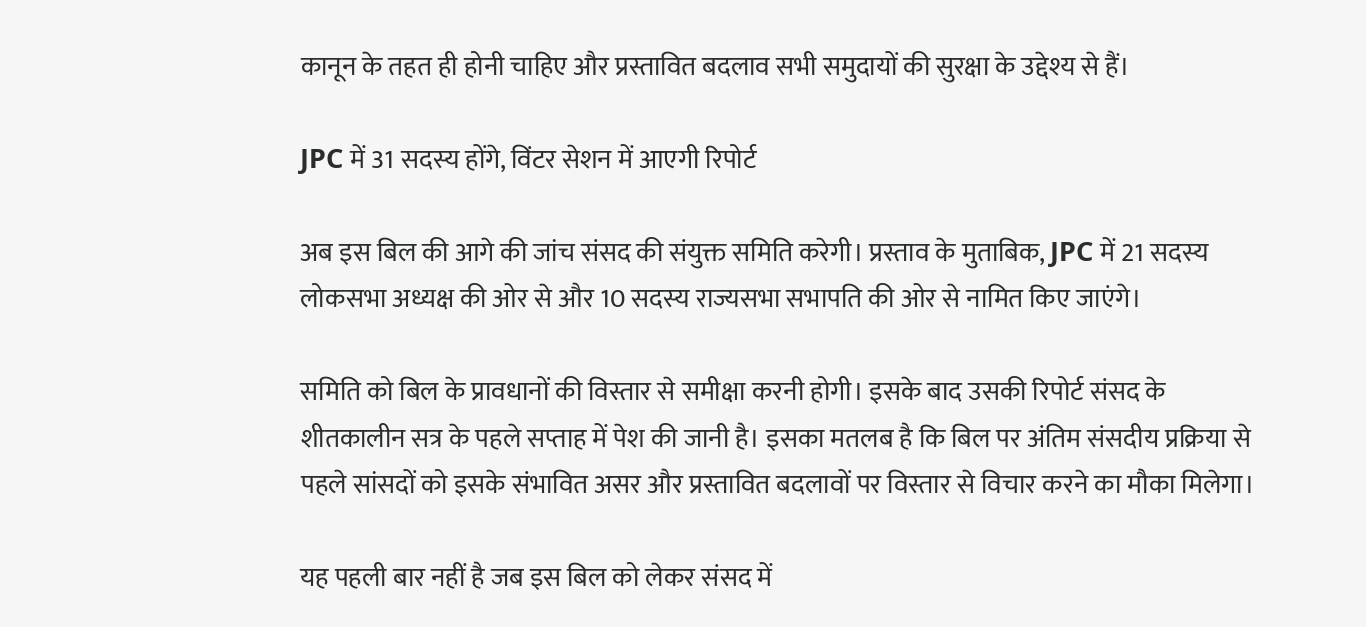कानून के तहत ही होनी चाहिए और प्रस्तावित बदलाव सभी समुदायों की सुरक्षा के उद्देश्य से हैं।

JPC में 31 सदस्य होंगे, विंटर सेशन में आएगी रिपोर्ट

अब इस बिल की आगे की जांच संसद की संयुक्त समिति करेगी। प्रस्ताव के मुताबिक, JPC में 21 सदस्य लोकसभा अध्यक्ष की ओर से और 10 सदस्य राज्यसभा सभापति की ओर से नामित किए जाएंगे।

समिति को बिल के प्रावधानों की विस्तार से समीक्षा करनी होगी। इसके बाद उसकी रिपोर्ट संसद के शीतकालीन सत्र के पहले सप्ताह में पेश की जानी है। इसका मतलब है कि बिल पर अंतिम संसदीय प्रक्रिया से पहले सांसदों को इसके संभावित असर और प्रस्तावित बदलावों पर विस्तार से विचार करने का मौका मिलेगा।

यह पहली बार नहीं है जब इस बिल को लेकर संसद में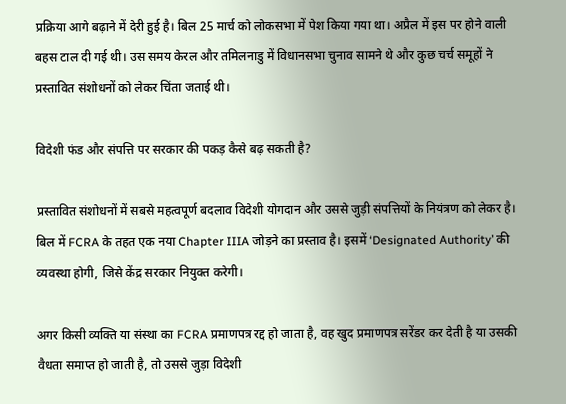प्रक्रिया आगे बढ़ाने में देरी हुई है। बिल 25 मार्च को लोकसभा में पेश किया गया था। अप्रैल में इस पर होने वाली बहस टाल दी गई थी। उस समय केरल और तमिलनाडु में विधानसभा चुनाव सामने थे और कुछ चर्च समूहों ने प्रस्तावित संशोधनों को लेकर चिंता जताई थी।

विदेशी फंड और संपत्ति पर सरकार की पकड़ कैसे बढ़ सकती है?

प्रस्तावित संशोधनों में सबसे महत्वपूर्ण बदलाव विदेशी योगदान और उससे जुड़ी संपत्तियों के नियंत्रण को लेकर है। बिल में FCRA के तहत एक नया Chapter IIIA जोड़ने का प्रस्ताव है। इसमें ‘Designated Authority’ की व्यवस्था होगी, जिसे केंद्र सरकार नियुक्त करेगी।

अगर किसी व्यक्ति या संस्था का FCRA प्रमाणपत्र रद्द हो जाता है, वह खुद प्रमाणपत्र सरेंडर कर देती है या उसकी वैधता समाप्त हो जाती है, तो उससे जुड़ा विदेशी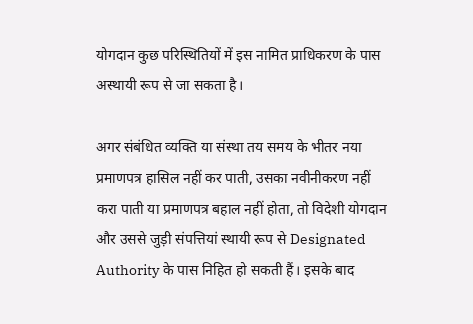योगदान कुछ परिस्थितियों में इस नामित प्राधिकरण के पास अस्थायी रूप से जा सकता है।

अगर संबंधित व्यक्ति या संस्था तय समय के भीतर नया प्रमाणपत्र हासिल नहीं कर पाती, उसका नवीनीकरण नहीं करा पाती या प्रमाणपत्र बहाल नहीं होता, तो विदेशी योगदान और उससे जुड़ी संपत्तियां स्थायी रूप से Designated Authority के पास निहित हो सकती हैं। इसके बाद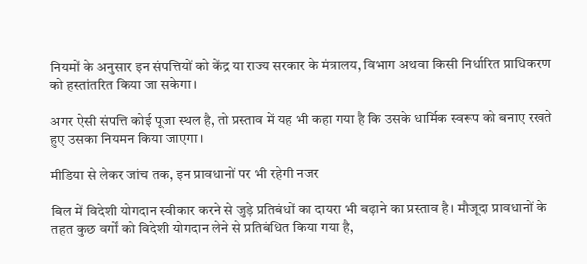नियमों के अनुसार इन संपत्तियों को केंद्र या राज्य सरकार के मंत्रालय, विभाग अथवा किसी निर्धारित प्राधिकरण को हस्तांतरित किया जा सकेगा।

अगर ऐसी संपत्ति कोई पूजा स्थल है, तो प्रस्ताव में यह भी कहा गया है कि उसके धार्मिक स्वरूप को बनाए रखते हुए उसका नियमन किया जाएगा।

मीडिया से लेकर जांच तक, इन प्रावधानों पर भी रहेगी नजर

बिल में विदेशी योगदान स्वीकार करने से जुड़े प्रतिबंधों का दायरा भी बढ़ाने का प्रस्ताव है। मौजूदा प्रावधानों के तहत कुछ वर्गों को विदेशी योगदान लेने से प्रतिबंधित किया गया है,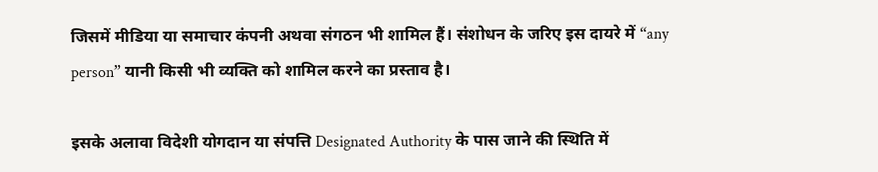जिसमें मीडिया या समाचार कंपनी अथवा संगठन भी शामिल हैं। संशोधन के जरिए इस दायरे में “any person” यानी किसी भी व्यक्ति को शामिल करने का प्रस्ताव है।

इसके अलावा विदेशी योगदान या संपत्ति Designated Authority के पास जाने की स्थिति में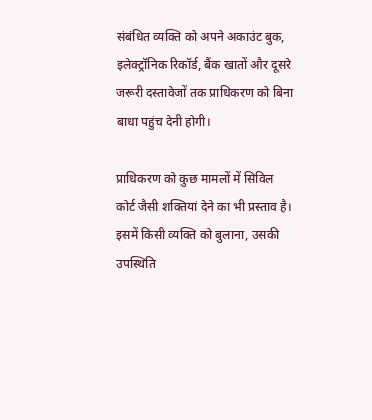संबंधित व्यक्ति को अपने अकाउंट बुक, इलेक्ट्रॉनिक रिकॉर्ड, बैंक खातों और दूसरे जरूरी दस्तावेजों तक प्राधिकरण को बिना बाधा पहुंच देनी होगी।

प्राधिकरण को कुछ मामलों में सिविल कोर्ट जैसी शक्तियां देने का भी प्रस्ताव है। इसमें किसी व्यक्ति को बुलाना, उसकी उपस्थिति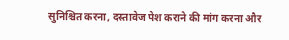सुनिश्चित करना, दस्तावेज पेश कराने की मांग करना और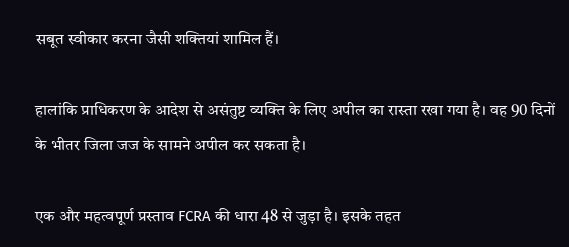सबूत स्वीकार करना जैसी शक्तियां शामिल हैं।

हालांकि प्राधिकरण के आदेश से असंतुष्ट व्यक्ति के लिए अपील का रास्ता रखा गया है। वह 90 दिनों के भीतर जिला जज के सामने अपील कर सकता है।

एक और महत्वपूर्ण प्रस्ताव FCRA की धारा 48 से जुड़ा है। इसके तहत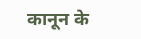कानून के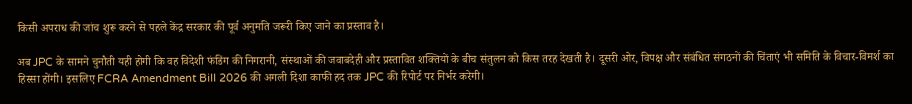किसी अपराध की जांच शुरू करने से पहले केंद्र सरकार की पूर्व अनुमति जरूरी किए जाने का प्रस्ताव है।

अब JPC के सामने चुनौती यही होगी कि वह विदेशी फंडिंग की निगरानी, संस्थाओं की जवाबदेही और प्रस्तावित शक्तियों के बीच संतुलन को किस तरह देखती है। दूसरी ओर, विपक्ष और संबंधित संगठनों की चिंताएं भी समिति के विचार-विमर्श का हिस्सा होंगी। इसलिए FCRA Amendment Bill 2026 की अगली दिशा काफी हद तक JPC की रिपोर्ट पर निर्भर करेगी।